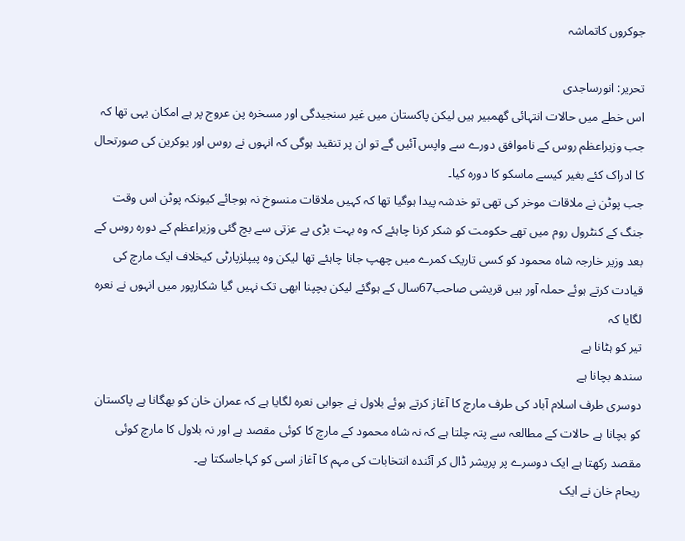جوکروں کاتماشہ

تحریر: انورساجدی
اس خطے میں حالات انتہائی گھمبیر ہیں لیکن پاکستان میں غیر سنجیدگی اور مسخرہ پن عروج پر ہے امکان یہی تھا کہ جب وزیراعظم روس کے ناموافق دورے سے واپس آئیں گے تو ان پر تنقید ہوگی کہ انہوں نے روس اور یوکرین کی صورتحال کا ادراک کئے بغیر کیسے ماسکو کا دورہ کیا۔
جب پوٹن نے ملاقات موخر کی تھی تو خدشہ پیدا ہوگیا تھا کہ کہیں ملاقات منسوخ نہ ہوجائے کیونکہ پوٹن اس وقت جنگ کے کنٹرول روم میں تھے حکومت کو شکر کرنا چاہئے کہ وہ بہت بڑی بے عزتی سے بچ گئی وزیراعظم کے دورہ روس کے بعد وزیر خارجہ شاہ محمود کو کسی تاریک کمرے میں چھپ جانا چاہئے تھا لیکن وہ پیپلزپارٹی کیخلاف ایک مارچ کی قیادت کرتے ہوئے حملہ آور ہیں قریشی صاحب67سال کے ہوگئے لیکن بچپنا ابھی تک نہیں گیا شکارپور میں انہوں نے نعرہ لگایا کہ
تیر کو ہٹانا ہے
سندھ بچانا ہے
دوسری طرف اسلام آباد کی طرف مارچ کا آغاز کرتے ہوئے بلاول نے جوابی نعرہ لگایا ہے کہ عمران خان کو بھگانا ہے پاکستان کو بچانا ہے حالات کے مطالعہ سے پتہ چلتا ہے کہ نہ شاہ محمود کے مارچ کا کوئی مقصد ہے اور نہ بلاول کا مارچ کوئی مقصد رکھتا ہے ایک دوسرے پر پریشر ڈال کر آئندہ انتخابات کی مہم کا آغاز اسی کو کہاجاسکتا ہے۔
ریحام خان نے ایک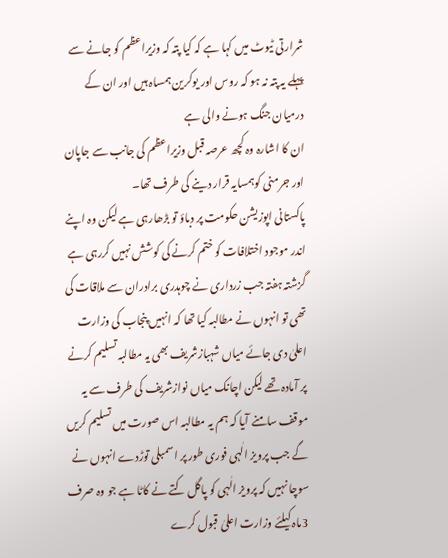شرارتی ٹیوٹ میں کہا ہے کہ کیا پتہ کہ وزیراعظم کو جانے سے پہلے یہ پتہ نہ ہو کہ روس اور یوکرین ہمساہ ہیں اور ان کے درمیان جنگ ہونے والی ہے
ان کا اشارہ وہ کچھ عرصہ قبل وزیراعظم کی جانب سے جاپان اور جرمنی کوہمسایہ قرار دینے کی طرف تھا۔
پاکستانی اپوزیشن حکومت پر دباؤ تو بڑھارہی ہے لیکن وہ اپنے اندر موجود اختلافات کو ختم کرنے کی کوشش نہیں کررہی ہے گزشتہ ہفتہ جب زرداری نے چوہدری برادران سے ملاقات کی تھی تو انہوں نے مطالبہ کیا تھا کہ انہیں پنجاب کی وزارت اعلیٰ دی جائے میاں شہبازشریف بھی یہ مطالبہ تسلیم کرنے پر آمادہ تھے لیکن اچانک میاں نوازشریف کی طرف سے یہ موقف سامنے آیا کہ ہم یہ مطالبہ اس صورت میں تسلیم کریں گے جب پرویز الٰہی فوری طور پر اسمبلی توڑدے انہوں نے سوچا نہیں کہ پرویز الٰہی کو پاگل کتے نے کاٹا ہے جو وہ صرف 3ماہ کیلئے وزارت اعلیٰ قبول کرے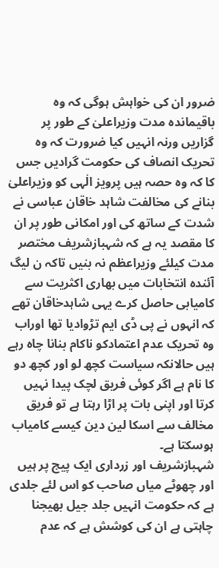ضرور ان کی خواہش ہوگی کہ وہ باقیماندہ مدت وزیراعلیٰ کے طور پر گزاریں ورنہ انہیں کیا ضرورت کہ وہ تحریک انصاف کی حکومت گرادیں جس کا کہ وہ حصہ ہیں پرویز الٰہی کو وزیراعلیٰ بنانے کی مخالفت شاہد خاقان عباسی نے شدت کے ساتھ کی اور امکانی طور پر ان کا مقصد یہ ہے کہ شہبازشریف مختصر مدت کیلئے وزیراعظم نہ بنیں تاکہ ن لیگ آئندہ انتخابات میں بھاری اکثریت سے کامیابی حاصل کرے یہی شاہدخاقان تھے کہ انہوں نے پی ڈی ایم تڑوادیا تھا اوراب وہ تحریک عدم اعتمادکو ناکام بنانا چاہ رہے ہیں حالانکہ سیاست کچھ لو اور کچھ دو کا نام ہے اگر کوئی فریق لچک پیدا نہیں کرتا اور اپنی بات پر اڑا رہتا ہے تو فریق مخالف سے اسکا لین دین کیسے کامیاب ہوسکتا ہے۔
شہبازشریف اور زرداری ایک پیج پر ہیں اور چھوٹے میاں صاحب کو اس لئے جلدی ہے کہ حکومت انہیں جلد جیل بھیجنا چاہتی ہے ان کی کوشش ہے کہ عدم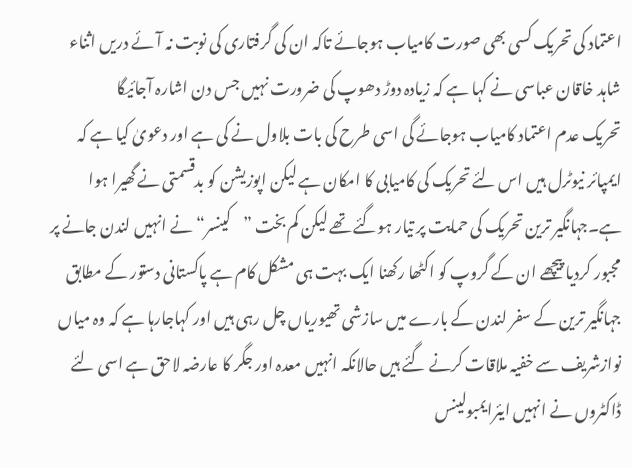اعتماد کی تحریک کسی بھی صورت کامیاب ہوجائے تاکہ ان کی گرفتاری کی نوبت نہ آئے دریں اثناء شاہد خاقان عباسی نے کہا ہے کہ زیادہ دوڑ دھوپ کی ضرورت نہیں جس دن اشارہ آجائیگا
تحریک عدم اعتماد کامیاب ہوجائے گی اسی طرح کی بات بلاول نے کی ہے اور دعویٰ کیا ہے کہ ایمپائر نیوٹرل ہیں اس لئے تحریک کی کامیابی کا امکان ہے لیکن اپوزیشن کو بدقسمتی نے گھیرا ہوا ہے۔جہانگیر ترین تحریک کی حمایت پر تیار ہوگئے تھے لیکن کم بخت ”کینسر“ نے انہیں لندن جانے پر مجبور کردیا پیچھے ان کے گروپ کو اکٹھا رکھنا ایک بہت ہی مشکل کام ہے پاکستانی دستور کے مطابق جہانگیر ترین کے سفر لندن کے بارے میں سازشی تھیوریاں چل رہی ہیں اور کہاجارہا ہے کہ وہ میاں نوازشریف سے خفیہ ملاقات کرنے گئے ہیں حالانکہ انہیں معدہ اور جگر کا عارضہ لاحق ہے اسی لئے ڈاکٹروں نے انہیں ایئرایمبولینس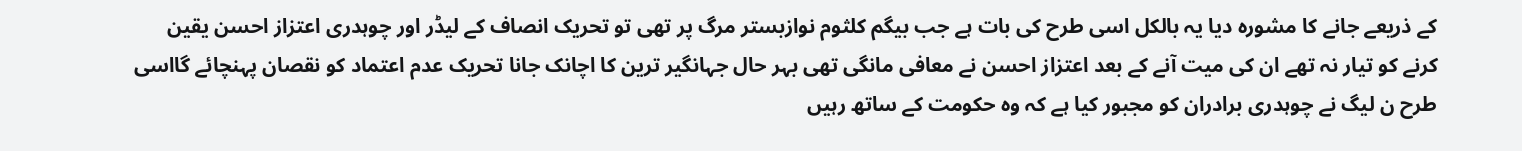کے ذریعے جانے کا مشورہ دیا یہ بالکل اسی طرح کی بات ہے جب بیگم کلثوم نوازبستر مرگ پر تھی تو تحریک انصاف کے لیڈر اور چوہدری اعتزاز احسن یقین کرنے کو تیار نہ تھے ان کی میت آنے کے بعد اعتزاز احسن نے معافی مانگی تھی بہر حال جہانگیر ترین کا اچانک جانا تحریک عدم اعتماد کو نقصان پہنچائے گااسی طرح ن لیگ نے چوہدری برادران کو مجبور کیا ہے کہ وہ حکومت کے ساتھ رہیں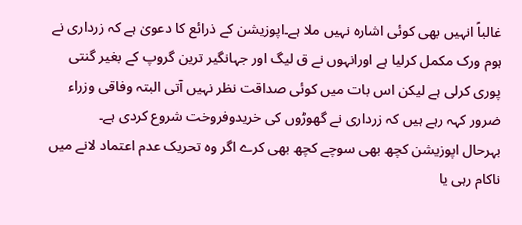غالباً انہیں بھی کوئی اشارہ نہیں ملا ہے۔اپوزیشن کے ذرائع کا دعویٰ ہے کہ زرداری نے ہوم ورک مکمل کرلیا ہے اورانہوں نے ق لیگ اور جہانگیر ترین گروپ کے بغیر گنتی پوری کرلی ہے لیکن اس بات میں کوئی صداقت نظر نہیں آتی البتہ وفاقی وزراء ضرور کہہ رہے ہیں کہ زرداری نے گھوڑوں کی خریدوفروخت شروع کردی ہے۔
بہرحال اپوزیشن کچھ بھی سوچے کچھ بھی کرے اگر وہ تحریک عدم اعتماد لانے میں ناکام رہی یا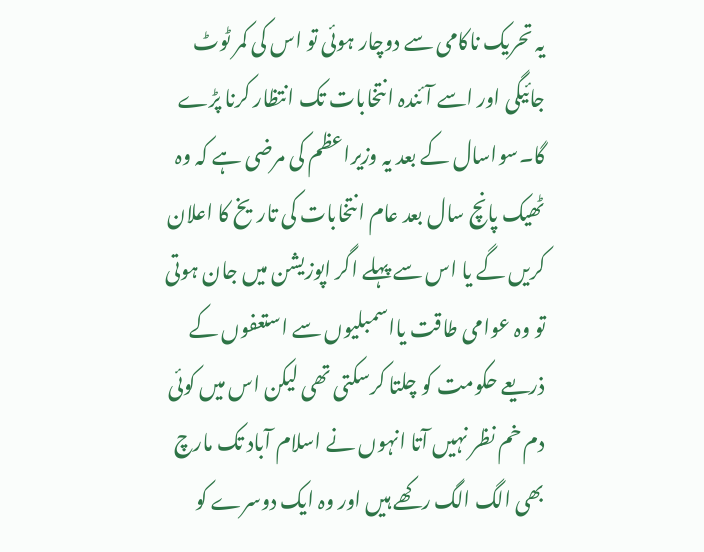یہ تحریک ناکامی سے دوچار ہوئی تو اس کی کمر ٹوٹ جائیگی اور اسے آئندہ انتخابات تک انتظار کرنا پڑے گا۔سواسال کے بعد یہ وزیراعظم کی مرضی ہے کہ وہ ٹھیک پانچ سال بعد عام انتخابات کی تاریخ کا اعلان کریں گے یا اس سے پہلے اگر اپوزیشن میں جان ہوتی تو وہ عوامی طاقت یااسمبلیوں سے استعفوں کے ذریعے حکومت کو چلتا کرسکتی تھی لیکن اس میں کوئی دم خم نظر نہیں آتا انہوں نے اسلام آباد تک مارچ بھی الگ الگ رکھے ہیں اور وہ ایک دوسرے کو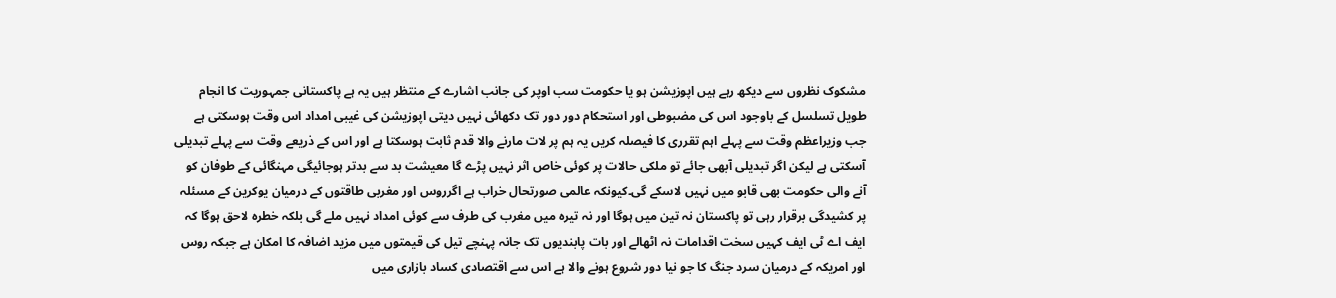مشکوک نظروں سے دیکھ رہے ہیں اپوزیشن ہو یا حکومت سب اوپر کی جانب اشارے کے منتظر ہیں یہ ہے پاکستانی جمہوریت کا انجام طویل تسلسل کے باوجود اس کی مضبوطی اور استحکام دور دور تک دکھائی نہیں دیتی اپوزیشن کی غیبی امداد اس وقت ہوسکتی ہے جب وزیراعظم وقت سے پہلے اہم تقرری کا فیصلہ کریں یہ ہم پر لات مارنے والا قدم ثابت ہوسکتا ہے اور اس کے ذریعے وقت سے پہلے تبدیلی آسکتی ہے لیکن اگر تبدیلی آبھی جائے تو ملکی حالات پر کوئی خاص اثر نہیں پڑے گا معیشت بد سے بدتر ہوجائیگی مہنگائی کے طوفان کو آنے والی حکومت بھی قابو میں نہیں لاسکے گی۔کیونکہ عالمی صورتحال خراب ہے اگرروس اور مغربی طاقتوں کے درمیان یوکرین کے مسئلہ پر کشیدگی برقرار رہی تو پاکستان نہ تین میں ہوگا اور نہ تیرہ میں مغرب کی طرف سے کوئی امداد نہیں ملے گی بلکہ خطرہ لاحق ہوگا کہ ایف اے ٹی ایف کہیں سخت اقدامات نہ اٹھالے اور بات پابندیوں تک جانہ پہنچے تیل کی قیمتوں میں مزید اضافہ کا امکان ہے جبکہ روس اور امریکہ کے درمیان سرد جنگ کا جو نیا دور شروع ہونے والا ہے اس سے اقتصادی کساد بازاری میں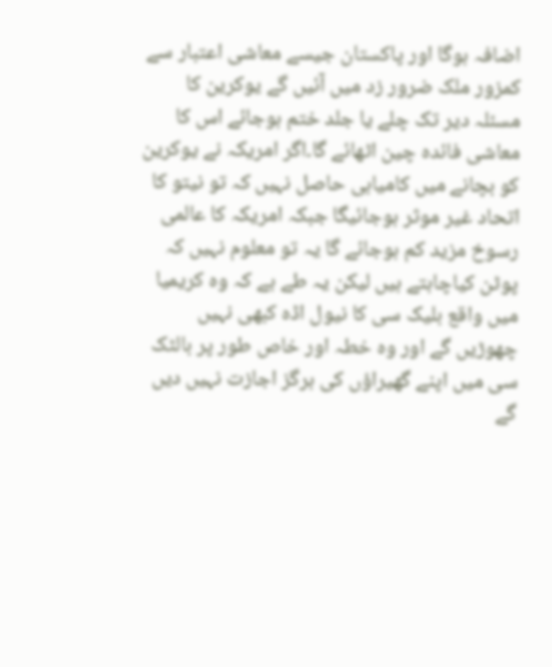اضافہ ہوگا اور پاکستان جیسے معاشی اعتبار سے کمزور ملک ضرور زد میں آئیں گے یوکرین کا مسئلہ دیر تک چلے یا جلد ختم ہوجائے اس کا معاشی فائدہ چین اٹھائے گا۔اگر امریکہ نے یوکرین کو بچانے میں کامیابی حاصل نہیں کہ تو نیتو کا اتحاد غیر موثر ہوجائیگا جبکہ امریکہ کا عالمی رسوخ مزید کم ہوجائے گا یہ تو معلوم نہیں کہ پوٹن کیاچاہتے ہیں لیکن یہ طے ہے کہ وہ کریمیا میں واقع بلیک سی کا نیول اڈہ کبھی نہیں چھوڑیں گے اور وہ خطہ اور خاص طور پر بالٹک سی میں اپنے گھیراؤں کی ہرگز اجازت نہیں دیں گے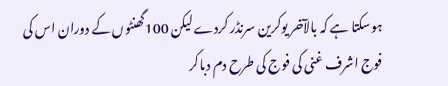ہوسکتا ہے کہ بالآخر یوکرین سرنڈر کردے لیکن 100گھنٹوں کے دوران اس کی فوج اشرف غنی کی فوج کی طرح دم دباکر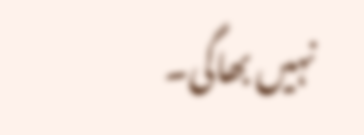نہیں بھاگی۔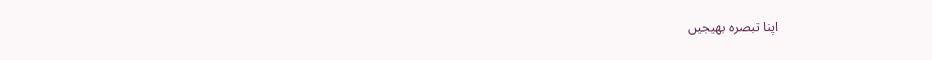اپنا تبصرہ بھیجیں